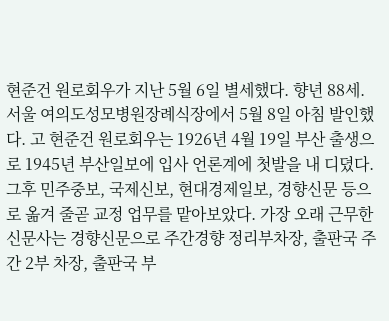현준건 원로회우가 지난 5월 6일 별세했다. 향년 88세. 서울 여의도성모병원장례식장에서 5월 8일 아침 발인했다. 고 현준건 원로회우는 1926년 4월 19일 부산 출생으로 1945년 부산일보에 입사 언론계에 첫발을 내 디뎠다. 그후 민주중보, 국제신보, 현대경제일보, 경향신문 등으로 옮겨 줄곧 교정 업무를 맡아보았다. 가장 오래 근무한 신문사는 경향신문으로 주간경향 정리부차장, 출판국 주간 2부 차장, 출판국 부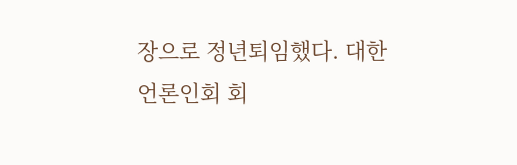장으로 정년퇴임했다. 대한언론인회 회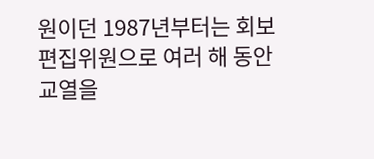원이던 1987년부터는 회보 편집위원으로 여러 해 동안 교열을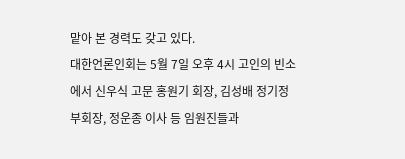맡아 본 경력도 갖고 있다.
대한언론인회는 5월 7일 오후 4시 고인의 빈소에서 신우식 고문 홍원기 회장, 김성배 정기정 부회장, 정운종 이사 등 임원진들과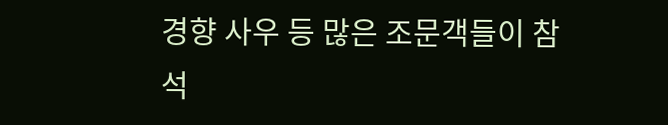경향 사우 등 많은 조문객들이 참석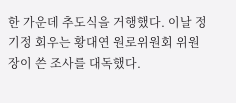한 가운데 추도식을 거행했다. 이날 정기정 회우는 황대연 원로위원회 위원장이 쓴 조사를 대독했다.